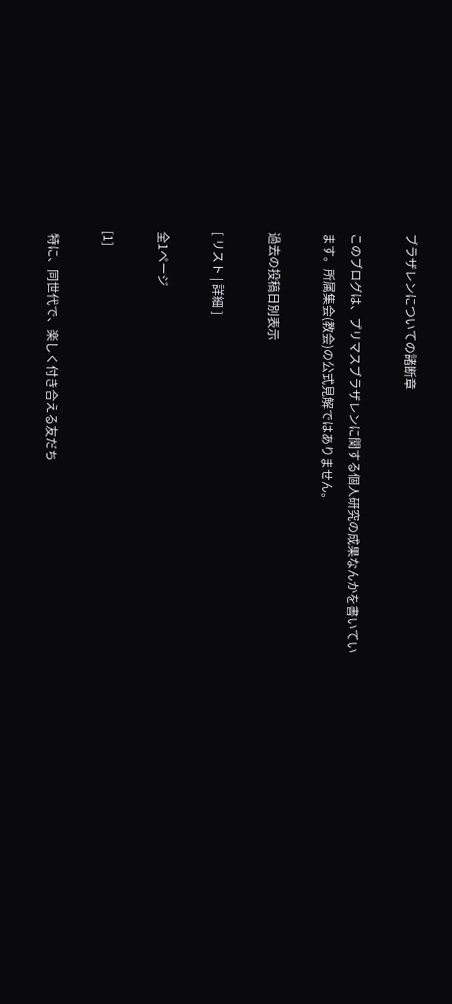ブラザレンについての諸断章

このブログは、プリマスブラザレンに関する個人研究の成果なんかを書いています。所属集会(教会)の公式見解ではありません。

過去の投稿日別表示

[ リスト | 詳細 ]

全1ページ

[1]

 特に、同世代で、楽しく付き合える友だち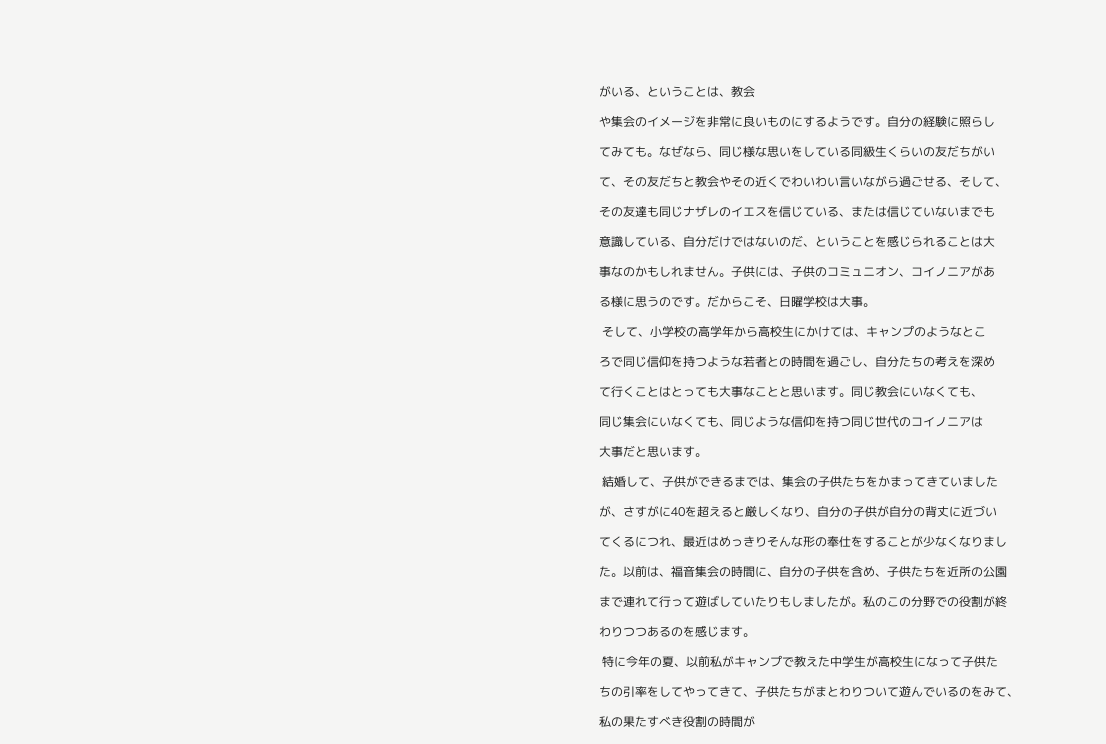がいる、ということは、教会

や集会のイメージを非常に良いものにするようです。自分の経験に照らし

てみても。なぜなら、同じ様な思いをしている同級生くらいの友だちがい

て、その友だちと教会やその近くでわいわい言いながら過ごせる、そして、

その友達も同じナザレのイエスを信じている、または信じていないまでも

意識している、自分だけではないのだ、ということを感じられることは大

事なのかもしれません。子供には、子供のコミュニオン、コイノニアがあ

る様に思うのです。だからこそ、日曜学校は大事。

 そして、小学校の高学年から高校生にかけては、キャンプのようなとこ

ろで同じ信仰を持つような若者との時間を過ごし、自分たちの考えを深め

て行くことはとっても大事なことと思います。同じ教会にいなくても、

同じ集会にいなくても、同じような信仰を持つ同じ世代のコイノニアは

大事だと思います。

 結婚して、子供ができるまでは、集会の子供たちをかまってきていました

が、さすがに40を超えると厳しくなり、自分の子供が自分の背丈に近づい

てくるにつれ、最近はめっきりそんな形の奉仕をすることが少なくなりまし

た。以前は、福音集会の時間に、自分の子供を含め、子供たちを近所の公園

まで連れて行って遊ばしていたりもしましたが。私のこの分野での役割が終

わりつつあるのを感じます。

 特に今年の夏、以前私がキャンプで教えた中学生が高校生になって子供た

ちの引率をしてやってきて、子供たちがまとわりついて遊んでいるのをみて、

私の果たすべき役割の時間が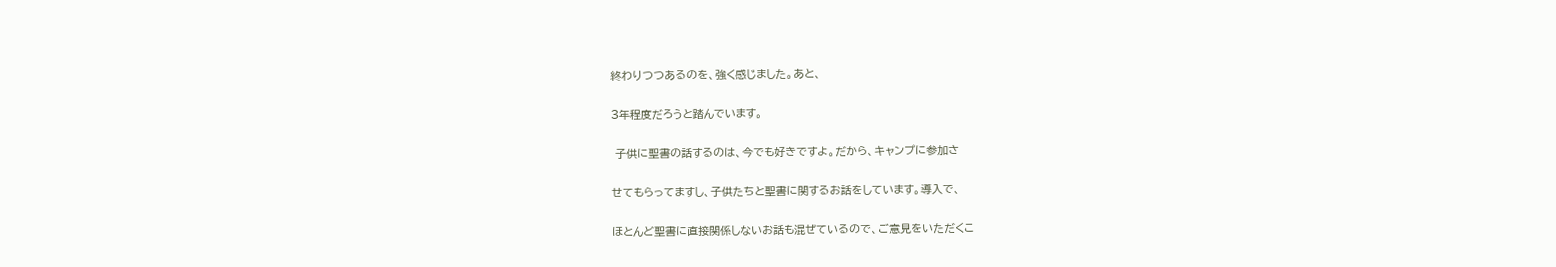終わりつつあるのを、強く感じました。あと、

3年程度だろうと踏んでいます。

 子供に聖書の話するのは、今でも好きですよ。だから、キャンプに参加さ

せてもらってますし、子供たちと聖書に関するお話をしています。導入で、

ほとんど聖書に直接関係しないお話も混ぜているので、ご意見をいただくこ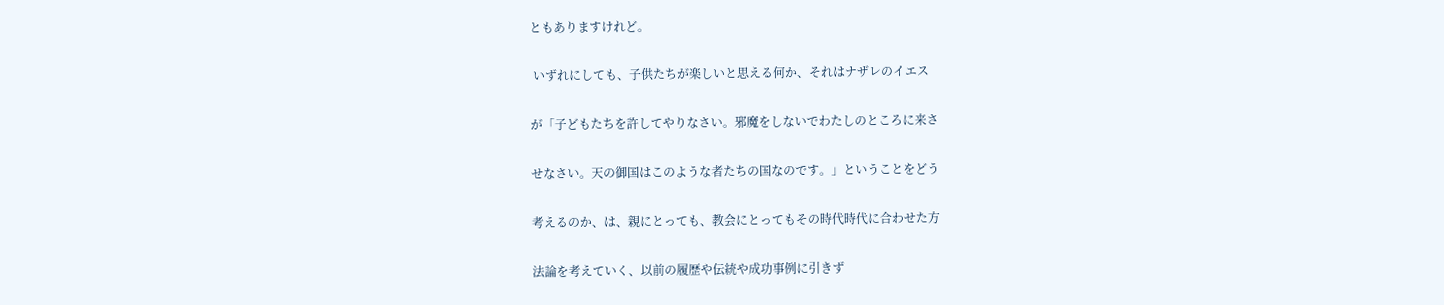ともありますけれど。

 いずれにしても、子供たちが楽しいと思える何か、それはナザレのイエス

が「子どもたちを許してやりなさい。邪魔をしないでわたしのところに来さ

せなさい。天の御国はこのような者たちの国なのです。」ということをどう

考えるのか、は、親にとっても、教会にとってもその時代時代に合わせた方

法論を考えていく、以前の履歴や伝統や成功事例に引きず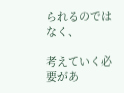られるのではなく、

考えていく必要があ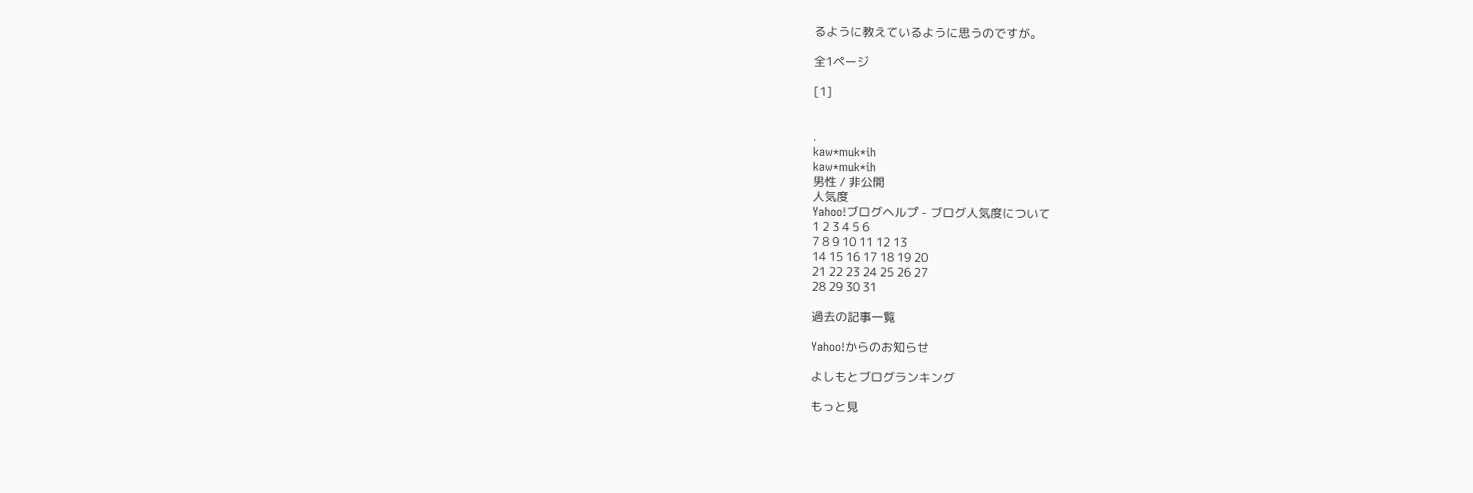るように教えているように思うのですが。

全1ページ

[1]


.
kaw*muk*ih
kaw*muk*ih
男性 / 非公開
人気度
Yahoo!ブログヘルプ - ブログ人気度について
1 2 3 4 5 6
7 8 9 10 11 12 13
14 15 16 17 18 19 20
21 22 23 24 25 26 27
28 29 30 31

過去の記事一覧

Yahoo!からのお知らせ

よしもとブログランキング

もっと見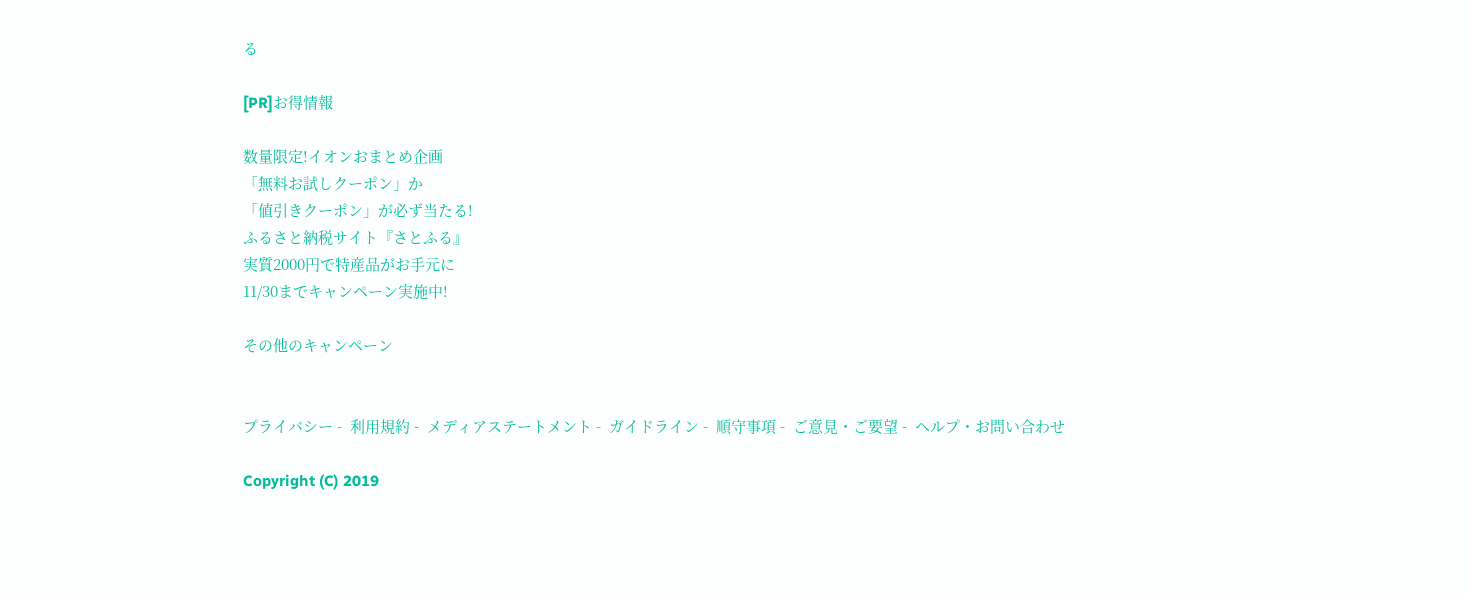る

[PR]お得情報

数量限定!イオンおまとめ企画
「無料お試しクーポン」か
「値引きクーポン」が必ず当たる!
ふるさと納税サイト『さとふる』
実質2000円で特産品がお手元に
11/30までキャンペーン実施中!

その他のキャンペーン


プライバシー -  利用規約 -  メディアステートメント -  ガイドライン -  順守事項 -  ご意見・ご要望 -  ヘルプ・お問い合わせ

Copyright (C) 2019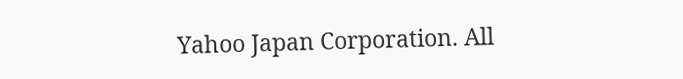Yahoo Japan Corporation. All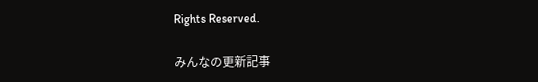Rights Reserved.

みんなの更新記事